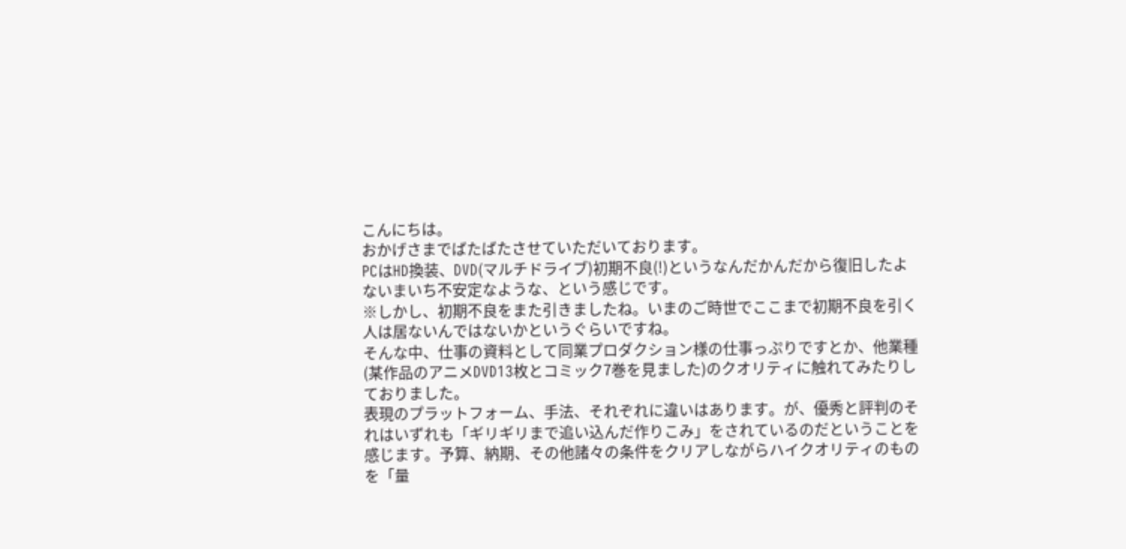こんにちは。
おかげさまでばたばたさせていただいております。
PCはHD換装、DVD(マルチドライブ)初期不良(!)というなんだかんだから復旧したよないまいち不安定なような、という感じです。
※しかし、初期不良をまた引きましたね。いまのご時世でここまで初期不良を引く人は居ないんではないかというぐらいですね。
そんな中、仕事の資料として同業プロダクション様の仕事っぷりですとか、他業種(某作品のアニメDVD13枚とコミック7巻を見ました)のクオリティに触れてみたりしておりました。
表現のプラットフォーム、手法、それぞれに違いはあります。が、優秀と評判のそれはいずれも「ギリギリまで追い込んだ作りこみ」をされているのだということを感じます。予算、納期、その他諸々の条件をクリアしながらハイクオリティのものを「量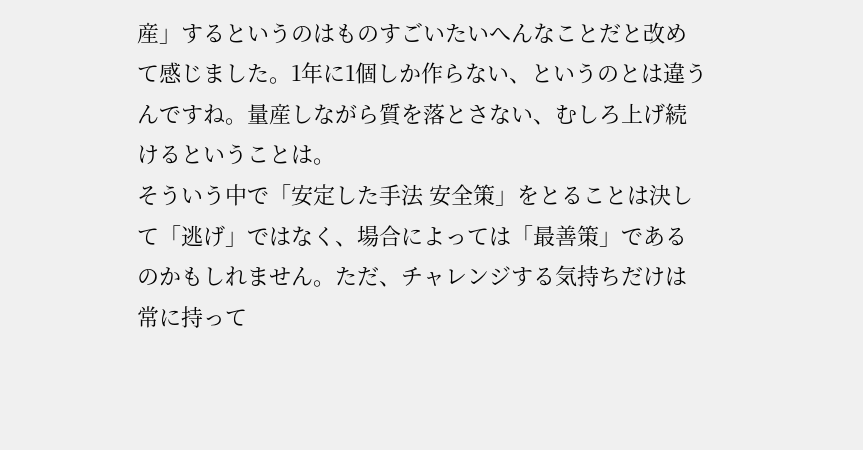産」するというのはものすごいたいへんなことだと改めて感じました。1年に1個しか作らない、というのとは違うんですね。量産しながら質を落とさない、むしろ上げ続けるということは。
そういう中で「安定した手法 安全策」をとることは決して「逃げ」ではなく、場合によっては「最善策」であるのかもしれません。ただ、チャレンジする気持ちだけは常に持って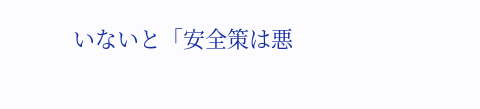いないと「安全策は悪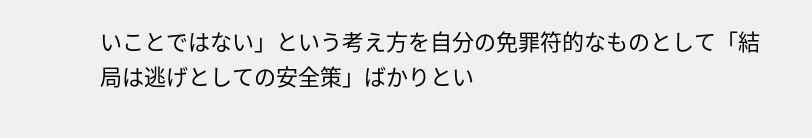いことではない」という考え方を自分の免罪符的なものとして「結局は逃げとしての安全策」ばかりとい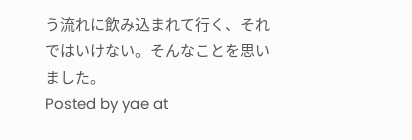う流れに飲み込まれて行く、それではいけない。そんなことを思いました。
Posted by yae at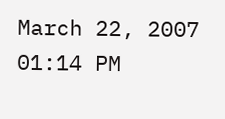March 22, 2007 01:14 PM